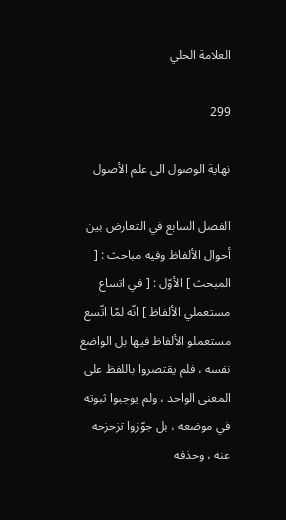العلامة الحلي

299

نهاية الوصول الى علم الأصول

الفصل السابع في التعارض بين أحوال الألفاظ وفيه مباحث : [ المبحث ] الأوّل : [ في اتساع مستعملي الألفاظ ] انّه لمّا اتّسع مستعملو الألفاظ فيها بل الواضع نفسه ، فلم يقتصروا باللفظ على المعنى الواحد ، ولم يوجبوا ثبوته في موضعه ، بل جوّزوا تزحزحه عنه ، وحذفه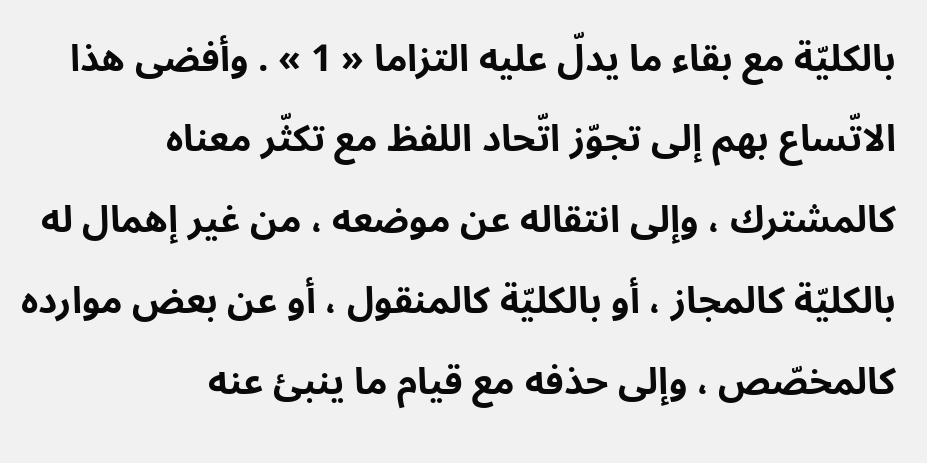بالكليّة مع بقاء ما يدلّ عليه التزاما « 1 » . وأفضى هذا الاتّساع بهم إلى تجوّز اتّحاد اللفظ مع تكثّر معناه كالمشترك ، وإلى انتقاله عن موضعه ، من غير إهمال له بالكليّة كالمجاز ، أو بالكليّة كالمنقول ، أو عن بعض موارده كالمخصّص ، وإلى حذفه مع قيام ما ينبئ عنه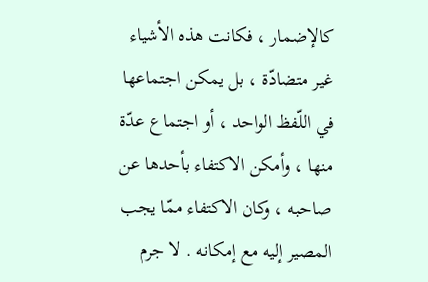كالإضمار ، فكانت هذه الأشياء غير متضادّة ، بل يمكن اجتماعها في اللّفظ الواحد ، أو اجتماع عدّة منها ، وأمكن الاكتفاء بأحدها عن صاحبه ، وكان الاكتفاء ممّا يجب المصير إليه مع إمكانه . لا جرم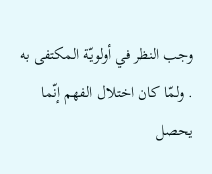وجب النظر في أولويّة المكتفى به . ولمّا كان اختلال الفهم إنّما يحصل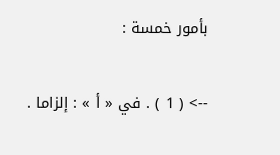بأمور خمسة :

--> ( 1 ) . في « أ » : إلزاما .